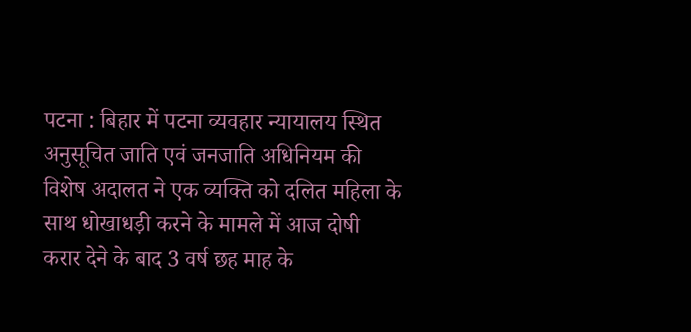पटना : बिहार में पटना व्यवहार न्यायालय स्थित अनुसूचित जाति एवं जनजाति अधिनियम की विशेष अदालत ने एक व्यक्ति को दलित महिला के साथ धोखाधड़ी करने के मामले में आज दोषी करार देने के बाद 3 वर्ष छह माह के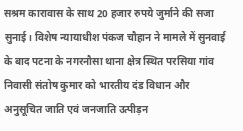सश्रम कारावास के साथ 20 हजार रुपये जुर्माने की सजा सुनाई। विशेष न्यायाधीश पंकज चौहान ने मामले में सुनवाई के बाद पटना के नगरनौसा थाना क्षेत्र स्थित परसिया गांव निवासी संतोष कुमार को भारतीय दंड विधान और अनुसूचित जाति एवं जनजाति उत्पीड़न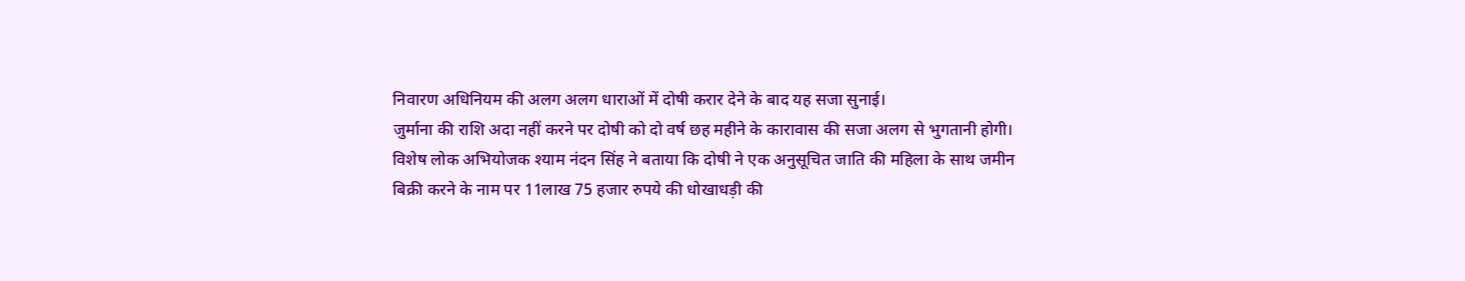निवारण अधिनियम की अलग अलग धाराओं में दोषी करार देने के बाद यह सजा सुनाई।
जुर्माना की राशि अदा नहीं करने पर दोषी को दो वर्ष छह महीने के कारावास की सजा अलग से भुगतानी होगी। विशेष लोक अभियोजक श्याम नंदन सिंह ने बताया कि दोषी ने एक अनुसूचित जाति की महिला के साथ जमीन बिक्री करने के नाम पर 11लाख 75 हजार रुपये की धोखाधड़ी की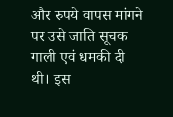और रुपये वापस मांगने पर उसे जाति सूचक गाली एवं धमकी दी थी। इस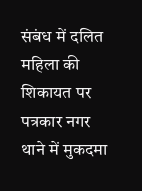संबंध में दलित महिला की शिकायत पर पत्रकार नगर थाने में मुकदमा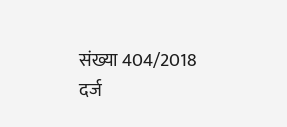संख्या 404/2018 दर्ज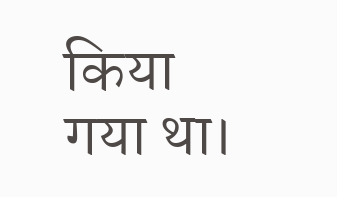किया गया था।